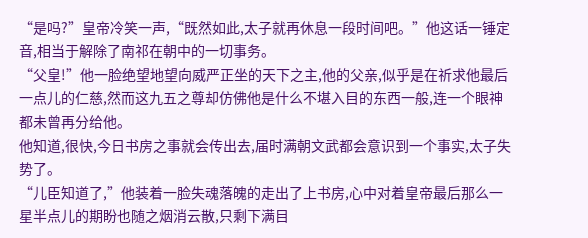“是吗?”皇帝冷笑一声,“既然如此,太子就再休息一段时间吧。”他这话一锤定音,相当于解除了南祁在朝中的一切事务。
“父皇!”他一脸绝望地望向威严正坐的天下之主,他的父亲,似乎是在祈求他最后一点儿的仁慈,然而这九五之尊却仿佛他是什么不堪入目的东西一般,连一个眼神都未曾再分给他。
他知道,很快,今日书房之事就会传出去,届时满朝文武都会意识到一个事实,太子失势了。
“儿臣知道了,”他装着一脸失魂落魄的走出了上书房,心中对着皇帝最后那么一星半点儿的期盼也随之烟消云散,只剩下满目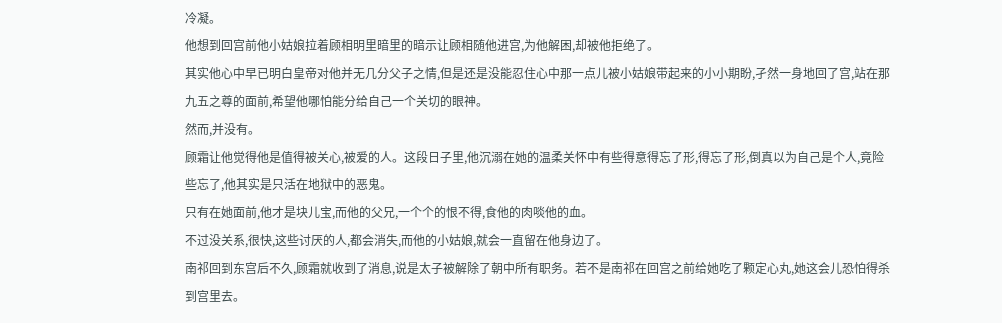冷凝。
他想到回宫前他小姑娘拉着顾相明里暗里的暗示让顾相随他进宫,为他解困,却被他拒绝了。
其实他心中早已明白皇帝对他并无几分父子之情,但是还是没能忍住心中那一点儿被小姑娘带起来的小小期盼,孑然一身地回了宫,站在那九五之尊的面前,希望他哪怕能分给自己一个关切的眼神。
然而,并没有。
顾霜让他觉得他是值得被关心,被爱的人。这段日子里,他沉溺在她的温柔关怀中有些得意得忘了形,得忘了形,倒真以为自己是个人,竟险些忘了,他其实是只活在地狱中的恶鬼。
只有在她面前,他才是块儿宝,而他的父兄,一个个的恨不得,食他的肉啖他的血。
不过没关系,很快,这些讨厌的人,都会消失,而他的小姑娘,就会一直留在他身边了。
南祁回到东宫后不久,顾霜就收到了消息,说是太子被解除了朝中所有职务。若不是南祁在回宫之前给她吃了颗定心丸,她这会儿恐怕得杀到宫里去。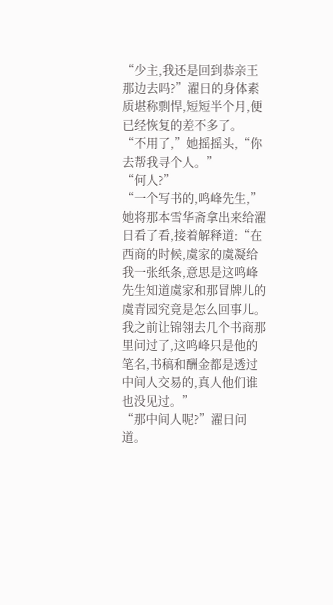“少主,我还是回到恭亲王那边去吗?”濯日的身体素质堪称剽悍,短短半个月,便已经恢复的差不多了。
“不用了,”她摇摇头,“你去帮我寻个人。”
“何人?”
“一个写书的,鸣峰先生,”她将那本雪华斋拿出来给濯日看了看,接着解释道:“在西商的时候,虞家的虞凝给我一张纸条,意思是这鸣峰先生知道虞家和那冒牌儿的虞青园究竟是怎么回事儿。我之前让锦翎去几个书商那里问过了,这鸣峰只是他的笔名,书稿和酬金都是透过中间人交易的,真人他们谁也没见过。”
“那中间人呢?”濯日问道。